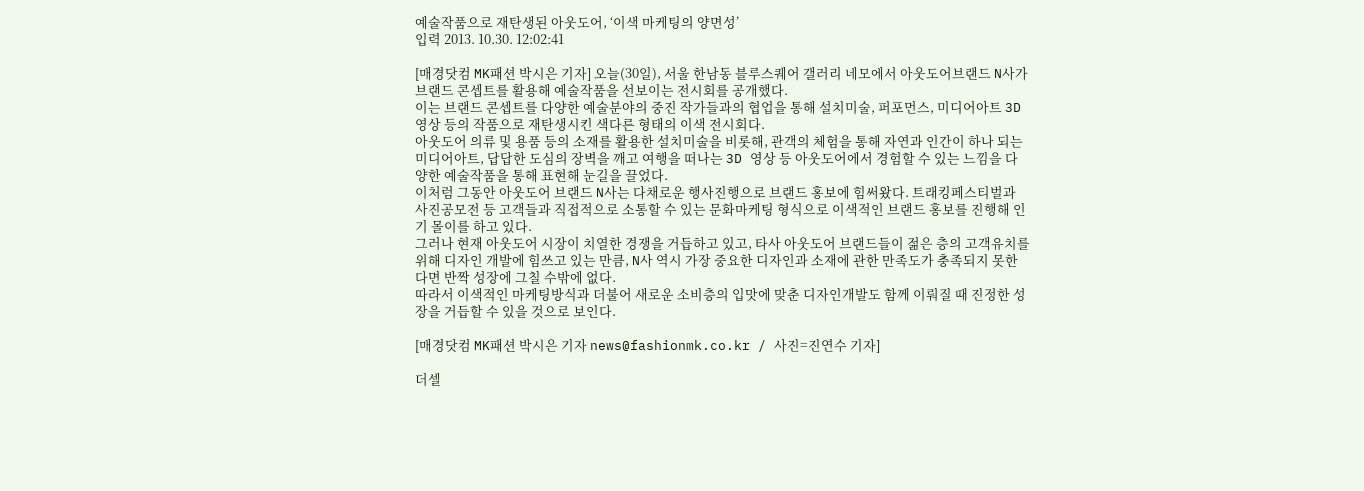예술작품으로 재탄생된 아웃도어, ‘이색 마케팅의 양면성’
입력 2013. 10.30. 12:02:41

[매경닷컴 MK패션 박시은 기자] 오늘(30일), 서울 한남동 블루스퀘어 갤러리 네모에서 아웃도어브랜드 N사가 브랜드 콘셉트를 활용해 예술작품을 선보이는 전시회를 공개했다.
이는 브랜드 콘셉트를 다양한 예술분야의 중진 작가들과의 협업을 통해 설치미술, 퍼포먼스, 미디어아트 3D 영상 등의 작품으로 재탄생시킨 색다른 형태의 이색 전시회다.
아웃도어 의류 및 용품 등의 소재를 활용한 설치미술을 비롯해, 관객의 체험을 통해 자연과 인간이 하나 되는 미디어아트, 답답한 도심의 장벽을 깨고 여행을 떠나는 3D 영상 등 아웃도어에서 경험할 수 있는 느낌을 다양한 예술작품을 통해 표현해 눈길을 끌었다.
이처럼 그동안 아웃도어 브랜드 N사는 다채로운 행사진행으로 브랜드 홍보에 힘써왔다. 트래킹페스티벌과 사진공모전 등 고객들과 직접적으로 소통할 수 있는 문화마케팅 형식으로 이색적인 브랜드 홍보를 진행해 인기 몰이를 하고 있다.
그러나 현재 아웃도어 시장이 치열한 경쟁을 거듭하고 있고, 타사 아웃도어 브랜드들이 젊은 층의 고객유치를 위해 디자인 개발에 힘쓰고 있는 만큼, N사 역시 가장 중요한 디자인과 소재에 관한 만족도가 충족되지 못한다면 반짝 성장에 그칠 수밖에 없다.
따라서 이색적인 마케팅방식과 더불어 새로운 소비층의 입맛에 맞춘 디자인개발도 함께 이뤄질 때 진정한 성장을 거듭할 수 있을 것으로 보인다.

[매경닷컴 MK패션 박시은 기자 news@fashionmk.co.kr / 사진=진연수 기자]

더셀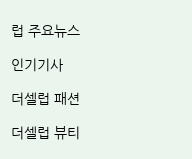럽 주요뉴스

인기기사

더셀럽 패션

더셀럽 뷰티